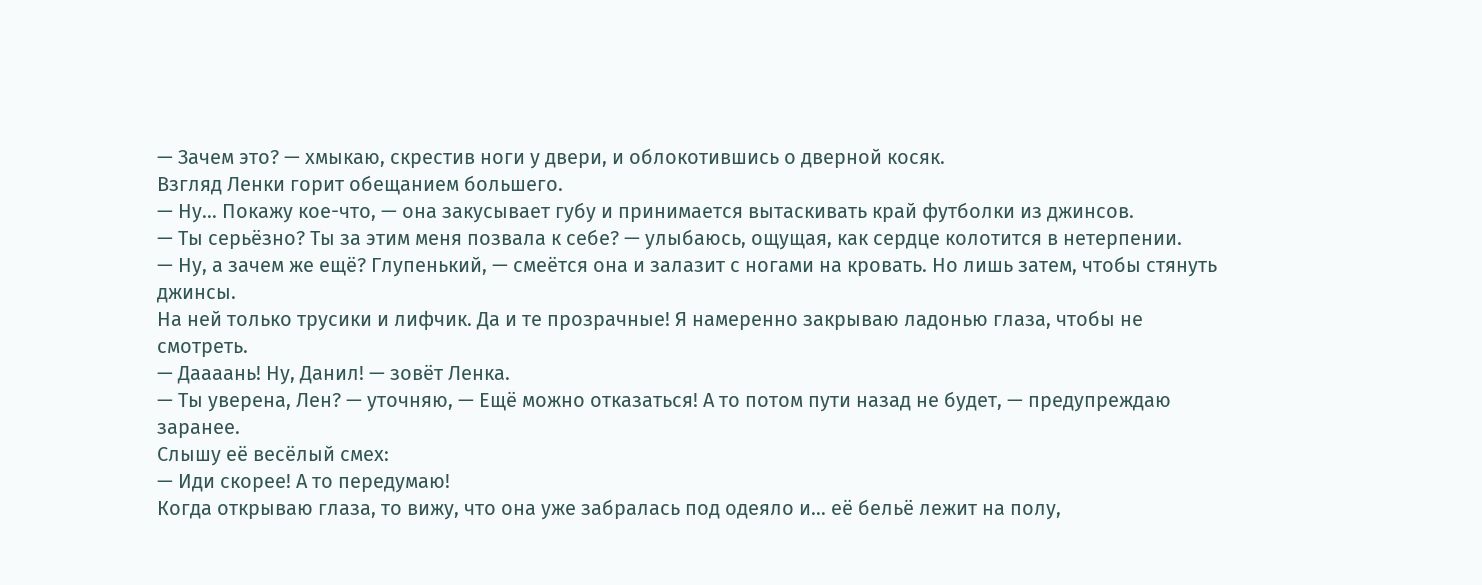— Зачем это? — хмыкаю, скрестив ноги у двери, и облокотившись о дверной косяк.
Взгляд Ленки горит обещанием большего.
— Ну… Покажу кое-что, — она закусывает губу и принимается вытаскивать край футболки из джинсов.
— Ты серьёзно? Ты за этим меня позвала к себе? — улыбаюсь, ощущая, как сердце колотится в нетерпении.
— Ну, а зачем же ещё? Глупенький, — смеётся она и залазит с ногами на кровать. Но лишь затем, чтобы стянуть джинсы.
На ней только трусики и лифчик. Да и те прозрачные! Я намеренно закрываю ладонью глаза, чтобы не смотреть.
— Даааань! Ну, Данил! — зовёт Ленка.
— Ты уверена, Лен? — уточняю, — Ещё можно отказаться! А то потом пути назад не будет, — предупреждаю заранее.
Слышу её весёлый смех:
— Иди скорее! А то передумаю!
Когда открываю глаза, то вижу, что она уже забралась под одеяло и… её бельё лежит на полу,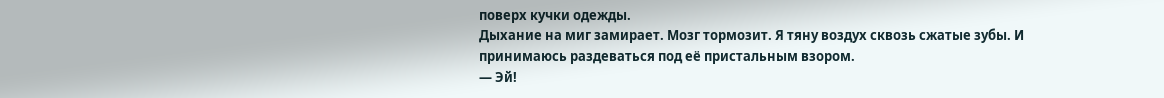поверх кучки одежды.
Дыхание на миг замирает. Мозг тормозит. Я тяну воздух сквозь сжатые зубы. И принимаюсь раздеваться под её пристальным взором.
— Эй!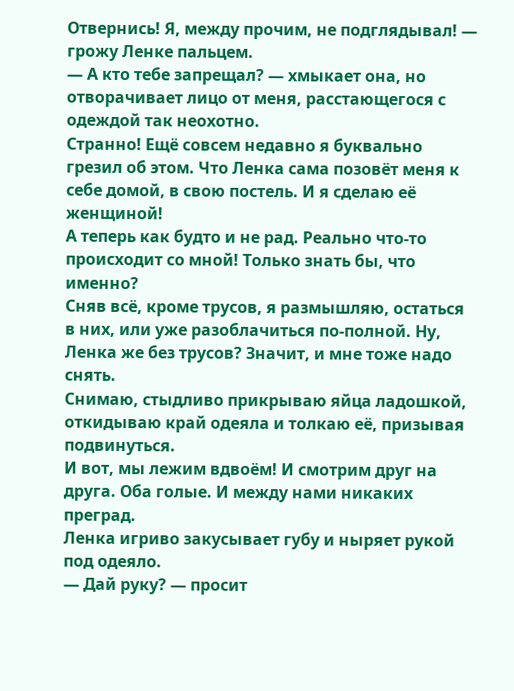Отвернись! Я, между прочим, не подглядывал! — грожу Ленке пальцем.
— А кто тебе запрещал? — хмыкает она, но отворачивает лицо от меня, расстающегося с одеждой так неохотно.
Странно! Ещё совсем недавно я буквально грезил об этом. Что Ленка сама позовёт меня к себе домой, в свою постель. И я сделаю её женщиной!
А теперь как будто и не рад. Реально что-то происходит со мной! Только знать бы, что именно?
Сняв всё, кроме трусов, я размышляю, остаться в них, или уже разоблачиться по-полной. Ну, Ленка же без трусов? Значит, и мне тоже надо снять.
Снимаю, стыдливо прикрываю яйца ладошкой, откидываю край одеяла и толкаю её, призывая подвинуться.
И вот, мы лежим вдвоём! И смотрим друг на друга. Оба голые. И между нами никаких преград.
Ленка игриво закусывает губу и ныряет рукой под одеяло.
— Дай руку? — просит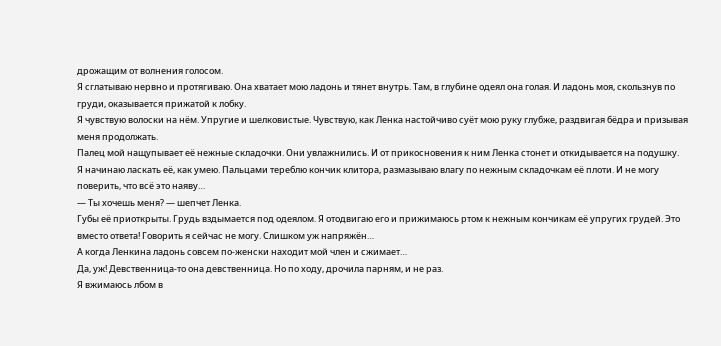дрожащим от волнения голосом.
Я сглатываю нервно и протягиваю. Она хватает мою ладонь и тянет внутрь. Там, в глубине одеял она голая. И ладонь моя, скользнув по груди, оказывается прижатой к лобку.
Я чувствую волоски на нём. Упругие и шелковистые. Чувствую, как Ленка настойчиво суёт мою руку глубже, раздвигая бёдра и призывая меня продолжать.
Палец мой нащупывает её нежные складочки. Они увлажнились. И от прикосновения к ним Ленка стонет и откидывается на подушку.
Я начинаю ласкать её, как умею. Пальцами тереблю кончик клитора, размазываю влагу по нежным складочкам её плоти. И не могу поверить, что всё это наяву…
— Ты хочешь меня? — шепчет Ленка.
Губы её приоткрыты. Грудь вздымается под одеялом. Я отодвигаю его и прижимаюсь ртом к нежным кончикам её упругих грудей. Это вместо ответа! Говорить я сейчас не могу. Слишком уж напряжён…
А когда Ленкина ладонь совсем по-женски находит мой член и сжимает…
Да, уж! Девственница-то она девственница. Но по ходу, дрочила парням, и не раз.
Я вжимаюсь лбом в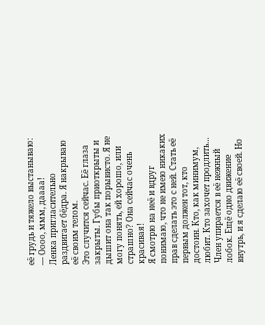её грудь и тяжело выстанываю:
— Оооо, ммм, даааа!
Ленка пригласительно раздвигает бёдра. Я накрываю её своим телом.
Это случится сейчас. Её глаза закрыты. Губы приоткрыты и дышит она так порывисто. Я не могу понять, ей хорошо, или страшно? Она сейчас очень красивая!
Я смотрю на неё и вдруг понимаю, что не имею никаких прав сделать это с ней. Стать её первым должен тот, кто достоин. Кто, как минимум, любит. Кто захочет продлить…
Член упирается в её нежный лобок. Ещё одно движение внутрь, и я сделаю её своей. Но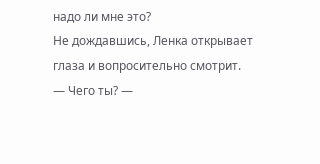надо ли мне это?
Не дождавшись, Ленка открывает глаза и вопросительно смотрит.
— Чего ты? —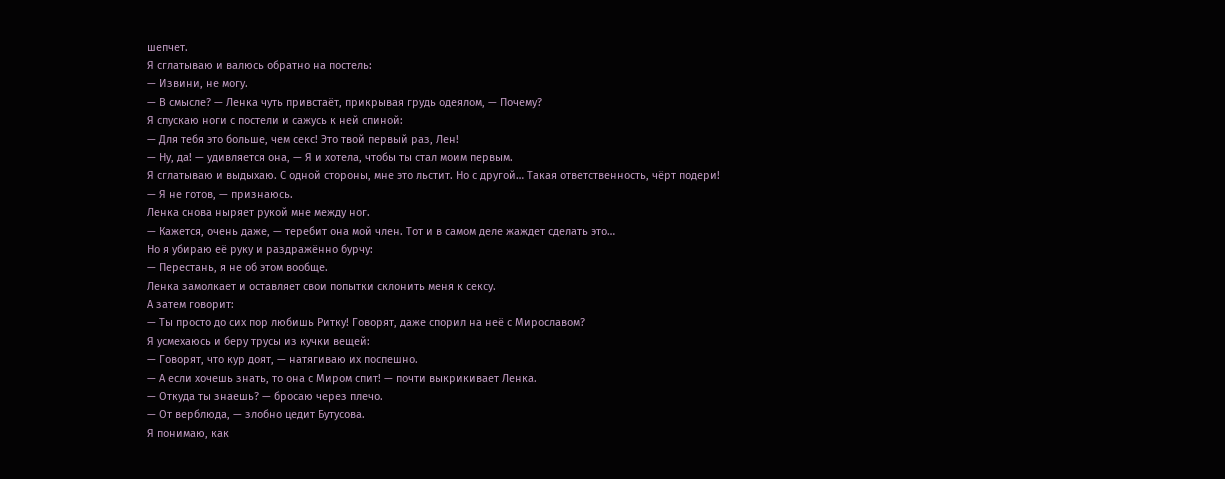шепчет.
Я сглатываю и валюсь обратно на постель:
— Извини, не могу.
— В смысле? — Ленка чуть привстаёт, прикрывая грудь одеялом, — Почему?
Я спускаю ноги с постели и сажусь к ней спиной:
— Для тебя это больше, чем секс! Это твой первый раз, Лен!
— Ну, да! — удивляется она, — Я и хотела, чтобы ты стал моим первым.
Я сглатываю и выдыхаю. С одной стороны, мне это льстит. Но с другой… Такая ответственность, чёрт подери!
— Я не готов, — признаюсь.
Ленка снова ныряет рукой мне между ног.
— Кажется, очень даже, — теребит она мой член. Тот и в самом деле жаждет сделать это…
Но я убираю её руку и раздражённо бурчу:
— Перестань, я не об этом вообще.
Ленка замолкает и оставляет свои попытки склонить меня к сексу.
А затем говорит:
— Ты просто до сих пор любишь Ритку! Говорят, даже спорил на неё с Мирославом?
Я усмехаюсь и беру трусы из кучки вещей:
— Говорят, что кур доят, — натягиваю их поспешно.
— А если хочешь знать, то она с Миром спит! — почти выкрикивает Ленка.
— Откуда ты знаешь? — бросаю через плечо.
— От верблюда, — злобно цедит Бутусова.
Я понимаю, как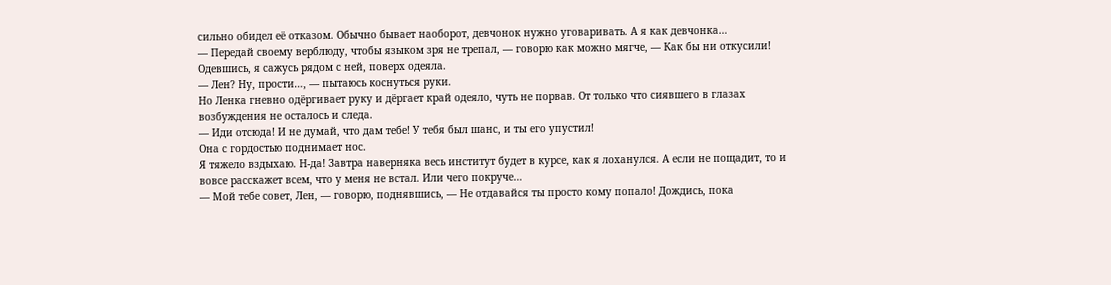сильно обидел её отказом. Обычно бывает наоборот, девчонок нужно уговаривать. А я как девчонка…
— Передай своему верблюду, чтобы языком зря не трепал, — говорю как можно мягче, — Как бы ни откусили!
Одевшись, я сажусь рядом с ней, поверх одеяла.
— Лен? Ну, прости…, — пытаюсь коснуться руки.
Но Ленка гневно одёргивает руку и дёргает край одеяло, чуть не порвав. От только что сиявшего в глазах возбуждения не осталось и следа.
— Иди отсюда! И не думай, что дам тебе! У тебя был шанс, и ты его упустил!
Она с гордостью поднимает нос.
Я тяжело вздыхаю. Н-да! Завтра наверняка весь институт будет в курсе, как я лоханулся. А если не пощадит, то и вовсе расскажет всем, что у меня не встал. Или чего покруче…
— Мой тебе совет, Лен, — говорю, поднявшись, — Не отдавайся ты просто кому попало! Дождись, пока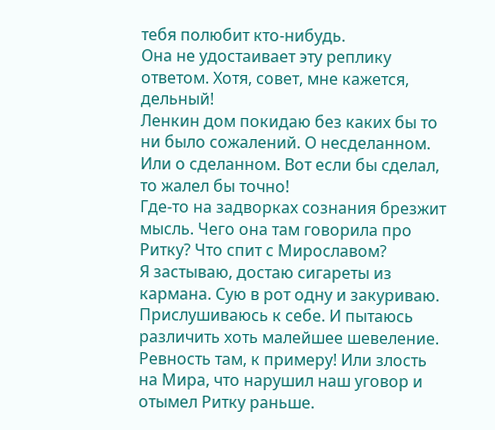тебя полюбит кто-нибудь.
Она не удостаивает эту реплику ответом. Хотя, совет, мне кажется, дельный!
Ленкин дом покидаю без каких бы то ни было сожалений. О несделанном. Или о сделанном. Вот если бы сделал, то жалел бы точно!
Где-то на задворках сознания брезжит мысль. Чего она там говорила про Ритку? Что спит с Мирославом?
Я застываю, достаю сигареты из кармана. Сую в рот одну и закуриваю. Прислушиваюсь к себе. И пытаюсь различить хоть малейшее шевеление. Ревность там, к примеру! Или злость на Мира, что нарушил наш уговор и отымел Ритку раньше.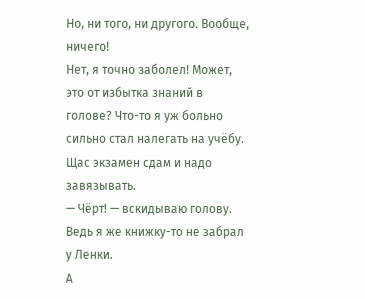Но, ни того, ни другого. Вообще, ничего!
Нет, я точно заболел! Может, это от избытка знаний в голове? Что-то я уж больно сильно стал налегать на учёбу. Щас экзамен сдам и надо завязывать.
— Чёрт! — вскидываю голову. Ведь я же книжку-то не забрал у Ленки.
А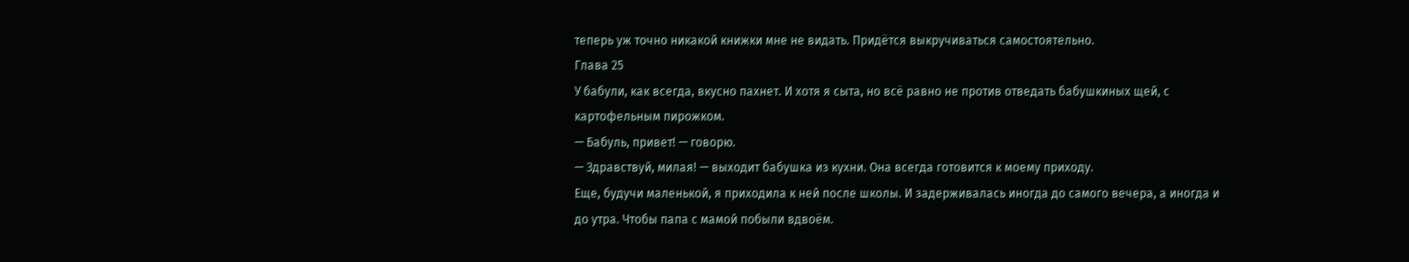теперь уж точно никакой книжки мне не видать. Придётся выкручиваться самостоятельно.
Глава 25
У бабули, как всегда, вкусно пахнет. И хотя я сыта, но всё равно не против отведать бабушкиных щей, с картофельным пирожком.
— Бабуль, привет! — говорю.
— Здравствуй, милая! — выходит бабушка из кухни. Она всегда готовится к моему приходу.
Еще, будучи маленькой, я приходила к ней после школы. И задерживалась иногда до самого вечера, а иногда и до утра. Чтобы папа с мамой побыли вдвоём.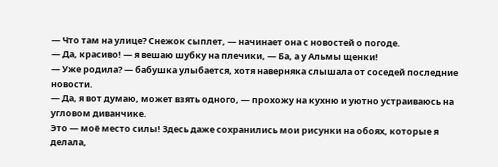— Что там на улице? Снежок сыплет, — начинает она с новостей о погоде.
— Да, красиво! — я вешаю шубку на плечики, — Ба, а у Альмы щенки!
— Уже родила? — бабушка улыбается, хотя наверняка слышала от соседей последние новости.
— Да, я вот думаю, может взять одного, — прохожу на кухню и уютно устраиваюсь на угловом диванчике.
Это — моё место силы! Здесь даже сохранились мои рисунки на обоях, которые я делала,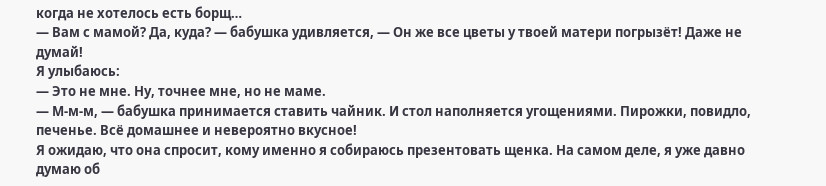когда не хотелось есть борщ…
— Вам с мамой? Да, куда? — бабушка удивляется, — Он же все цветы у твоей матери погрызёт! Даже не думай!
Я улыбаюсь:
— Это не мне. Ну, точнее мне, но не маме.
— М-м-м, — бабушка принимается ставить чайник. И стол наполняется угощениями. Пирожки, повидло, печенье. Всё домашнее и невероятно вкусное!
Я ожидаю, что она спросит, кому именно я собираюсь презентовать щенка. На самом деле, я уже давно думаю об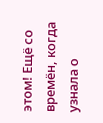этом! Ещё со времён, когда узнала о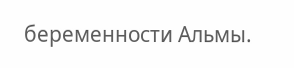беременности Альмы.